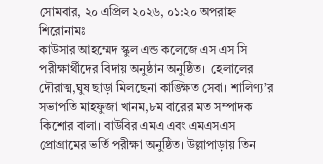সোমবার, ২০ এপ্রিল ২০২৬, ০১:২০ অপরাহ্ন
শিরোনামঃ
কাউসার আহম্মেদ স্কুল এন্ড কলেজে এস এস সি পরীক্ষার্থীদের বিদায় অনুষ্ঠান অনুষ্ঠিত।  হেলালের দৌরাত্ম,ঘুষ ছাড়া মিলছেনা কাঙ্ক্ষিত সেবা। শালিণ্য’র সভাপতি মাহফুজা খানম,৮ম বারের মত সম্পাদক কিশোর বালা। বাউবির এমএ এবং এমএসএস প্রোগ্রামের ভর্তি পরীক্ষা অনুষ্ঠিত। উল্লাপাড়ায় তিন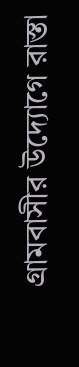গ্রামবাসীর উদ্যোগে রাস্তা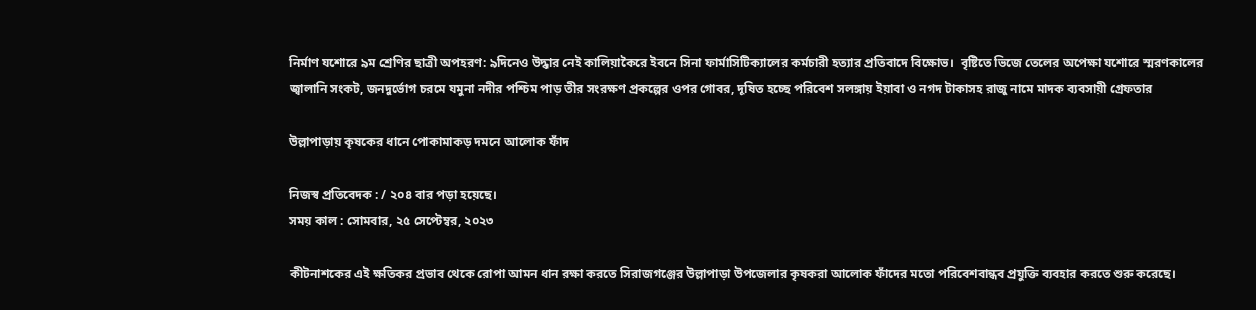নির্মাণ যশোরে ৯ম শ্রেণির ছাত্রী অপহরণ: ৯দিনেও উদ্ধার নেই কালিয়াকৈরে ইবনে সিনা ফার্মাসিটিক্যালের কর্মচারী হত্যার প্রতিবাদে বিক্ষোভ।  বৃষ্টিতে ভিজে তেলের অপেক্ষা যশোরে স্মরণকালের জ্বালানি সংকট, জনদুর্ভোগ চরমে যমুনা নদীর পশ্চিম পাড় তীর সংরক্ষণ প্রকল্পের ওপর গোবর, দূষিত হচ্ছে পরিবেশ সলঙ্গায় ইয়াবা ও নগদ টাকাসহ রাজু নামে মাদক ব্যবসায়ী গ্রেফতার

উল্লাপাড়ায় কৃষকের ধানে পোকামাকড় দমনে আলোক ফাঁদ

নিজস্ব প্রতিবেদক : / ২০৪ বার পড়া হয়েছে।
সময় কাল : সোমবার, ২৫ সেপ্টেম্বর, ২০২৩

কীটনাশকের এই ক্ষতিকর প্রভাব থেকে রোপা আমন ধান রক্ষা করতে সিরাজগঞ্জের উল্লাপাড়া উপজেলার কৃষকরা আলোক ফাঁদের মতো পরিবেশবান্ধব প্রযুক্তি ব্যবহার করতে শুরু করেছে।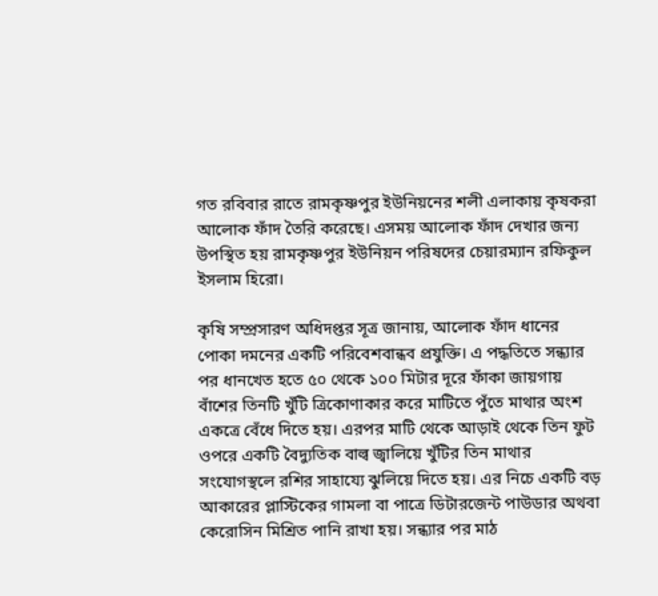গত রবিবার রাতে রামকৃষ্ণপুর ইউনিয়নের শলী এলাকায় কৃষকরা আলোক ফাঁদ তৈরি করেছে। এসময় আলোক ফাঁদ দেখার জন্য উপস্থিত হয় রামকৃষ্ণপুর ইউনিয়ন পরিষদের চেয়ারম্যান রফিকুল ইসলাম হিরো।

কৃষি সম্প্রসারণ অধিদপ্তর সূত্র জানায়, আলোক ফাঁদ ধানের পোকা দমনের একটি পরিবেশবান্ধব প্রযুক্তি। এ পদ্ধতিতে সন্ধ্যার পর ধানখেত হতে ৫০ থেকে ১০০ মিটার দূরে ফাঁকা জায়গায় বাঁশের তিনটি খুঁটি ত্রিকোণাকার করে মাটিতে পুঁতে মাথার অংশ একত্রে বেঁধে দিতে হয়। এরপর মাটি থেকে আড়াই থেকে তিন ফুট ওপরে একটি বৈদ্যুতিক বাল্ব জ্বালিয়ে খুঁটির তিন মাথার সংযোগস্থলে রশির সাহায্যে ঝুলিয়ে দিতে হয়। এর নিচে একটি বড় আকারের প্লাস্টিকের গামলা বা পাত্রে ডিটারজেন্ট পাউডার অথবা কেরোসিন মিশ্রিত পানি রাখা হয়। সন্ধ্যার পর মাঠ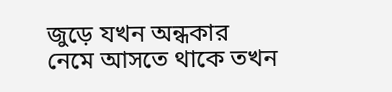জুড়ে যখন অন্ধকার নেমে আসতে থাকে তখন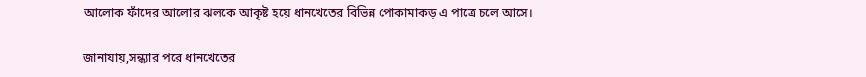আলোক ফাঁদের আলোর ঝলকে আকৃষ্ট হয়ে ধানখেতের বিভিন্ন পোকামাকড় এ পাত্রে চলে আসে।

জানাযায়,সন্ধ্যার পরে ধানখেতের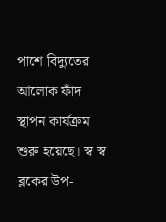পাশে বিদ্যুতের আলোক ফাঁদ স্থাপন কার্যক্রম শুরু হয়েছে। স্ব স্ব ব্লকের উপ-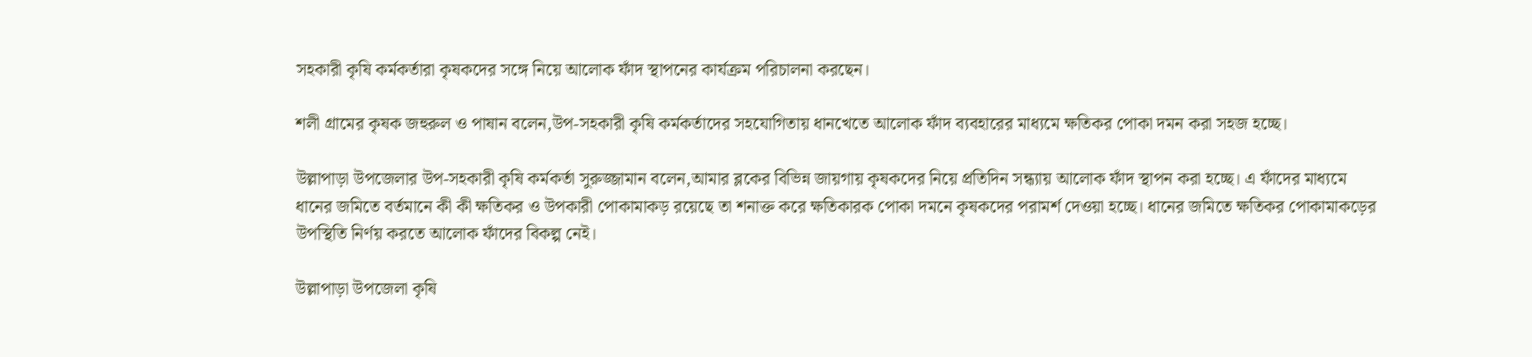সহকারী কৃষি কর্মকর্তারা কৃষকদের সঙ্গে নিয়ে আলোক ফাঁদ স্থাপনের কার্যক্রম পরিচালনা করছেন।

শলী গ্রামের কৃষক জহুরুল ও পাষান বলেন,উপ-সহকারী কৃষি কর্মকর্তাদের সহযোগিতায় ধানখেতে আলোক ফাঁদ ব্যবহারের মাধ্যমে ক্ষতিকর পোকা দমন করা সহজ হচ্ছে।

উল্লাপাড়া উপজেলার উপ-সহকারী কৃষি কর্মকর্তা সুরুজ্জামান বলেন,আমার ব্লকের বিভিন্ন জায়গায় কৃষকদের নিয়ে প্রতিদিন সন্ধ্যায় আলোক ফাঁদ স্থাপন করা হচ্ছে। এ ফাঁদের মাধ্যমে ধানের জমিতে বর্তমানে কী কী ক্ষতিকর ও উপকারী পোকামাকড় রয়েছে তা শনাক্ত করে ক্ষতিকারক পোকা দমনে কৃষকদের পরামর্শ দেওয়া হচ্ছে। ধানের জমিতে ক্ষতিকর পোকামাকড়ের উপস্থিতি নির্ণয় করতে আলোক ফাঁদের বিকল্প নেই।

উল্লাপাড়া উপজেলা কৃষি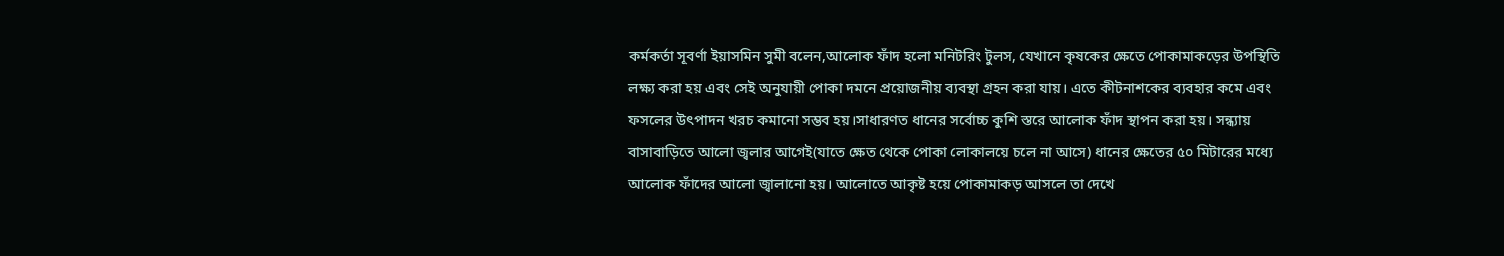কর্মকর্তা সূবর্ণা ইয়াসমিন সুমী বলেন,আলোক ফাঁদ হলো মনিটরিং টুলস, যেখানে কৃষকের ক্ষেতে পোকামাকড়ের উপস্থিতি লক্ষ্য করা হয় এবং সেই অনুযায়ী পোকা দমনে প্রয়োজনীয় ব্যবস্থা গ্রহন করা যায়। এতে কীটনাশকের ব্যবহার কমে এবং ফসলের উৎপাদন খরচ কমানো সম্ভব হয়।সাধারণত ধানের সর্বোচ্চ কুশি স্তরে আলোক ফাঁদ স্থাপন করা হয়। সন্ধ্যায় বাসাবাড়িতে আলো জ্বলার আগেই(যাতে ক্ষেত থেকে পোকা লোকালয়ে চলে না আসে) ধানের ক্ষেতের ৫০ মিটারের মধ্যে আলোক ফাঁদের আলো জ্বালানো হয়। আলোতে আকৃষ্ট হয়ে পোকামাকড় আসলে তা দেখে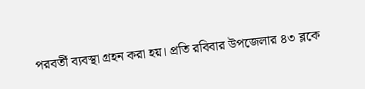পরবর্তী ব্যবস্থা গ্রহন করা হয়। প্রতি রবিবার উপজেলার ৪৩ ব্লকে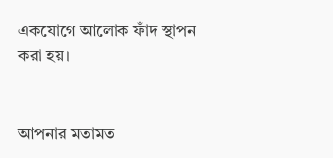একযোগে আলোক ফাঁদ স্থাপন করা হয়।


আপনার মতামত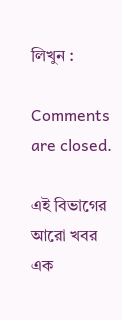লিখুন :

Comments are closed.

এই বিভাগের আরো খবর
এক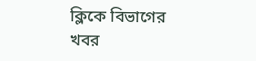ক্লিকে বিভাগের খবর